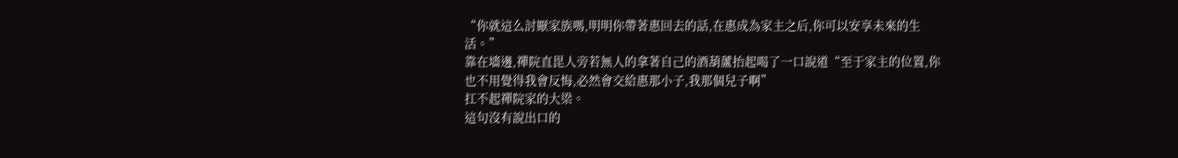“你就這么討厭家族嗎,明明你帶著惠回去的話,在惠成為家主之后,你可以安享未來的生活。”
靠在墻邊,禪院直毘人旁若無人的拿著自己的酒葫蘆抬起喝了一口說道“至于家主的位置,你也不用覺得我會反悔,必然會交給惠那小子,我那個兒子啊”
扛不起禪院家的大梁。
這句沒有說出口的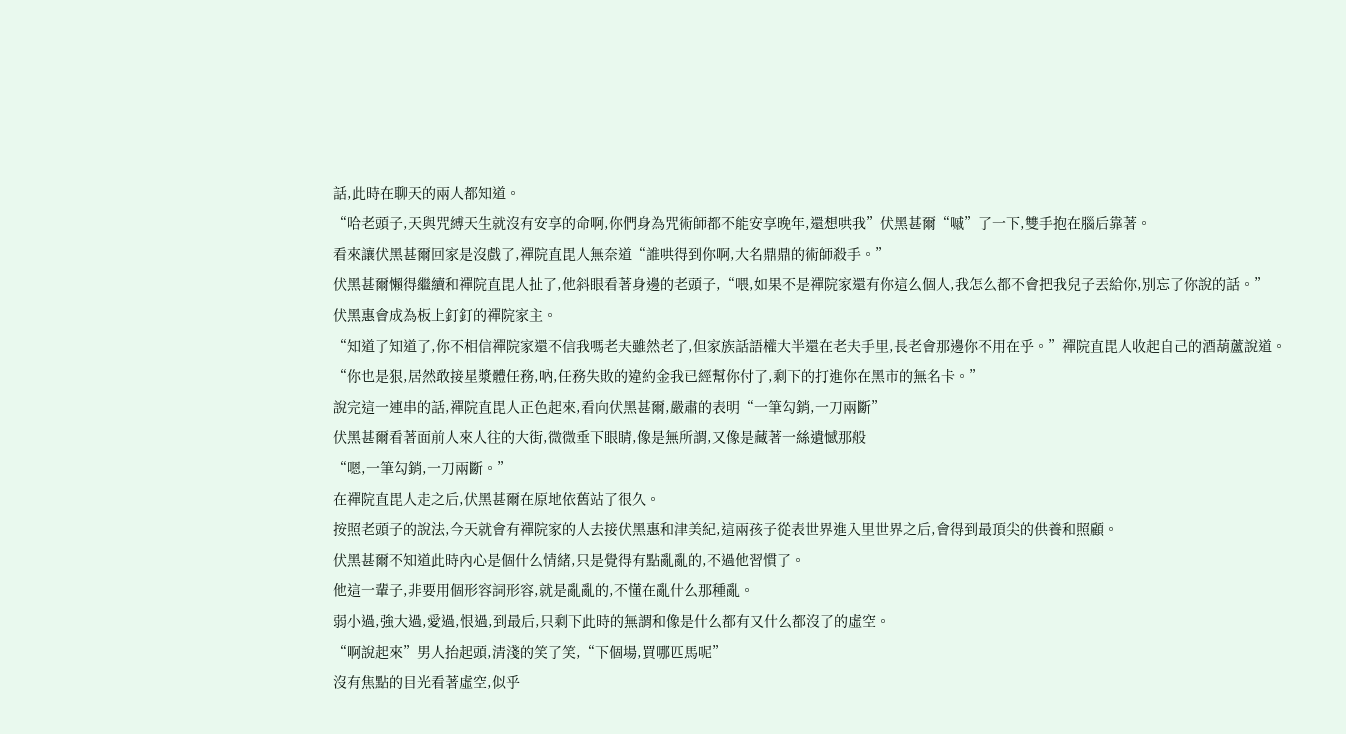話,此時在聊天的兩人都知道。
“哈老頭子,天與咒縛天生就沒有安享的命啊,你們身為咒術師都不能安享晚年,還想哄我”伏黑甚爾“嘁”了一下,雙手抱在腦后靠著。
看來讓伏黑甚爾回家是沒戲了,禪院直毘人無奈道“誰哄得到你啊,大名鼎鼎的術師殺手。”
伏黑甚爾懶得繼續和禪院直毘人扯了,他斜眼看著身邊的老頭子,“喂,如果不是禪院家還有你這么個人,我怎么都不會把我兒子丟給你,別忘了你說的話。”
伏黑惠會成為板上釘釘的禪院家主。
“知道了知道了,你不相信禪院家還不信我嗎老夫雖然老了,但家族話語權大半還在老夫手里,長老會那邊你不用在乎。”禪院直毘人收起自己的酒葫蘆說道。
“你也是狠,居然敢接星漿體任務,吶,任務失敗的違約金我已經幫你付了,剩下的打進你在黑市的無名卡。”
說完這一連串的話,禪院直毘人正色起來,看向伏黑甚爾,嚴肅的表明“一筆勾銷,一刀兩斷”
伏黑甚爾看著面前人來人往的大街,微微垂下眼睛,像是無所謂,又像是藏著一絲遺憾那般
“嗯,一筆勾銷,一刀兩斷。”
在禪院直毘人走之后,伏黑甚爾在原地依舊站了很久。
按照老頭子的說法,今天就會有禪院家的人去接伏黑惠和津美紀,這兩孩子從表世界進入里世界之后,會得到最頂尖的供養和照顧。
伏黑甚爾不知道此時內心是個什么情緒,只是覺得有點亂亂的,不過他習慣了。
他這一輩子,非要用個形容詞形容,就是亂亂的,不懂在亂什么那種亂。
弱小過,強大過,愛過,恨過,到最后,只剩下此時的無謂和像是什么都有又什么都沒了的虛空。
“啊說起來”男人抬起頭,清淺的笑了笑,“下個場,買哪匹馬呢”
沒有焦點的目光看著虛空,似乎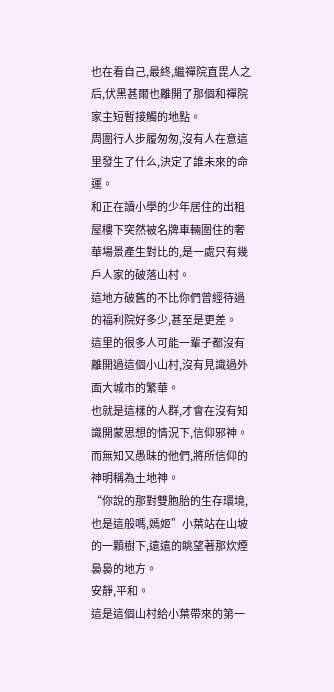也在看自己,最終,繼禪院直毘人之后,伏黑甚爾也離開了那個和禪院家主短暫接觸的地點。
周圍行人步履匆匆,沒有人在意這里發生了什么,決定了誰未來的命運。
和正在讀小學的少年居住的出租屋樓下突然被名牌車輛圍住的奢華場景產生對比的,是一處只有幾戶人家的破落山村。
這地方破舊的不比你們曾經待過的福利院好多少,甚至是更差。
這里的很多人可能一輩子都沒有離開過這個小山村,沒有見識過外面大城市的繁華。
也就是這樣的人群,才會在沒有知識開蒙思想的情況下,信仰邪神。
而無知又愚昧的他們,將所信仰的神明稱為土地神。
“你說的那對雙胞胎的生存環境,也是這般嗎,嫣姬”小葉站在山坡的一顆樹下,遠遠的眺望著那炊煙裊裊的地方。
安靜,平和。
這是這個山村給小葉帶來的第一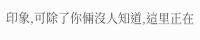印象,可除了你倆沒人知道,這里正在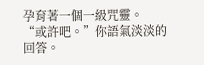孕育著一個一級咒靈。
“或許吧。”你語氣淡淡的回答。